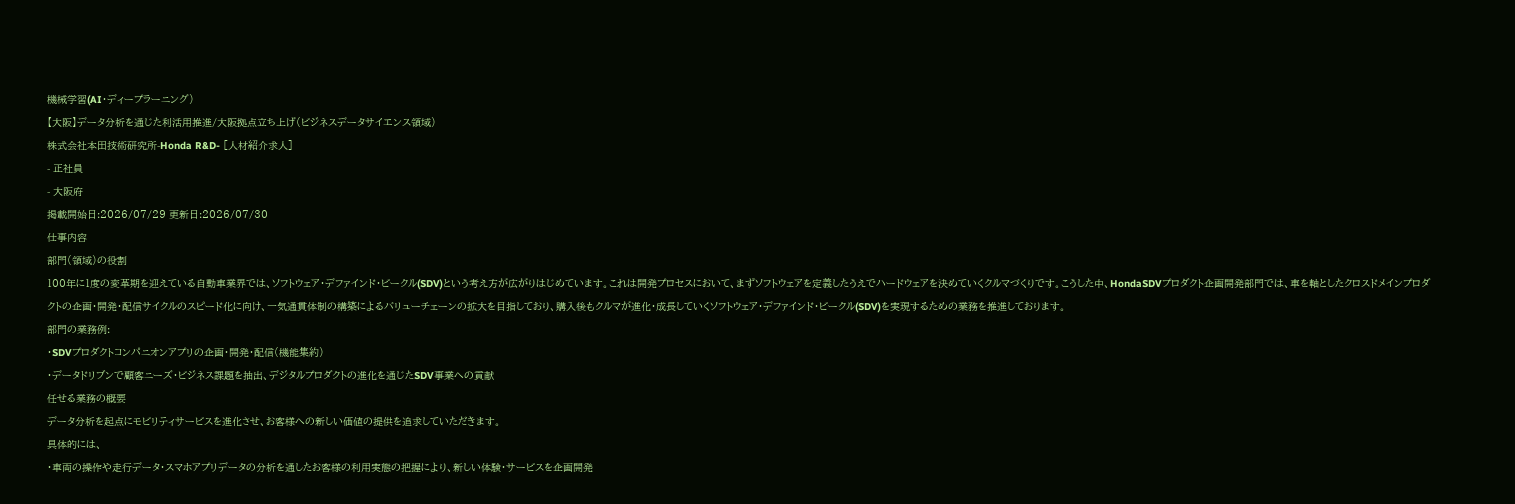機械学習(AI・ディープラーニング)
【大阪】データ分析を通じた利活用推進/大阪拠点立ち上げ(ビジネスデータサイエンス領域)
株式会社本田技術研究所-Honda R&D- [人材紹介求人]
- 正社員
- 大阪府
掲載開始日:2026/07/29 更新日:2026/07/30
仕事内容
部門(領域)の役割
100年に1度の変革期を迎えている自動車業界では、ソフトウェア・デファインド・ビークル(SDV)という考え方が広がりはじめています。これは開発プロセスにおいて、まずソフトウェアを定義したうえでハードウェアを決めていくクルマづくりです。こうした中、HondaSDVプロダクト企画開発部門では、車を軸としたクロスドメインプロダクトの企画・開発・配信サイクルのスピード化に向け、一気通貫体制の構築によるバリューチェーンの拡大を目指しており、購入後もクルマが進化・成長していくソフトウェア・デファインド・ビークル(SDV)を実現するための業務を推進しております。
部門の業務例:
・SDVプロダクトコンパニオンアプリの企画・開発・配信(機能集約)
・データドリブンで顧客ニーズ・ビジネス課題を抽出、デジタルプロダクトの進化を通じたSDV事業への貢献
任せる業務の概要
データ分析を起点にモビリティサービスを進化させ、お客様への新しい価値の提供を追求していただきます。
具体的には、
・車両の操作や走行データ・スマホアプリデータの分析を通したお客様の利用実態の把握により、新しい体験・サービスを企画開発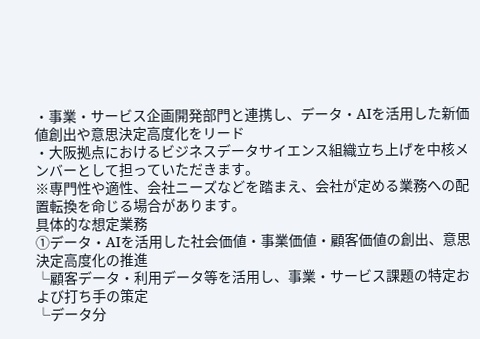・事業・サービス企画開発部門と連携し、データ・AIを活用した新価値創出や意思決定高度化をリード
・大阪拠点におけるビジネスデータサイエンス組織立ち上げを中核メンバーとして担っていただきます。
※専門性や適性、会社ニーズなどを踏まえ、会社が定める業務への配置転換を命じる場合があります。
具体的な想定業務
①データ・AIを活用した社会価値・事業価値・顧客価値の創出、意思決定高度化の推進
└顧客データ・利用データ等を活用し、事業・サービス課題の特定および打ち手の策定
└データ分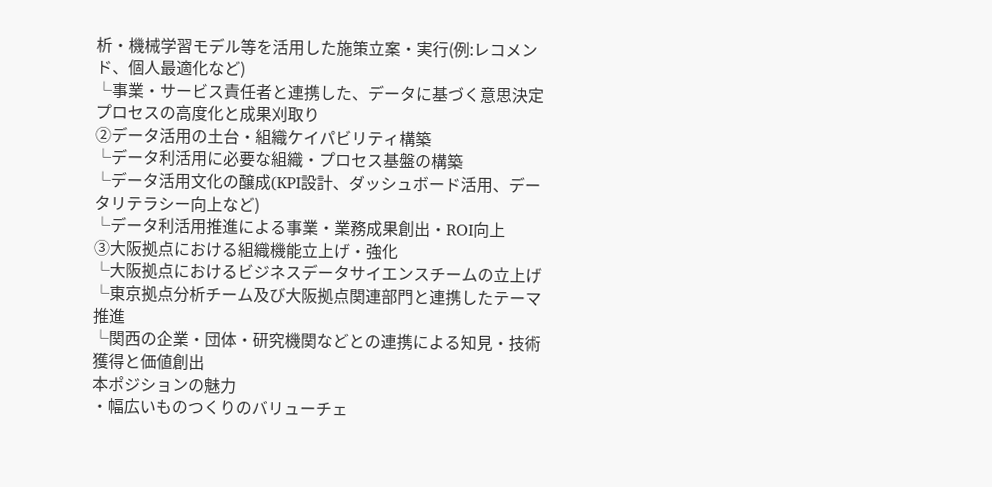析・機械学習モデル等を活用した施策立案・実行(例:レコメンド、個人最適化など)
└事業・サービス責任者と連携した、データに基づく意思決定プロセスの高度化と成果刈取り
②データ活用の土台・組織ケイパビリティ構築
└データ利活用に必要な組織・プロセス基盤の構築
└データ活用文化の醸成(KPI設計、ダッシュボード活用、データリテラシー向上など)
└データ利活用推進による事業・業務成果創出・ROI向上
③大阪拠点における組織機能立上げ・強化
└大阪拠点におけるビジネスデータサイエンスチームの立上げ
└東京拠点分析チーム及び大阪拠点関連部門と連携したテーマ推進
└関西の企業・団体・研究機関などとの連携による知見・技術獲得と価値創出
本ポジションの魅力
・幅広いものつくりのバリューチェ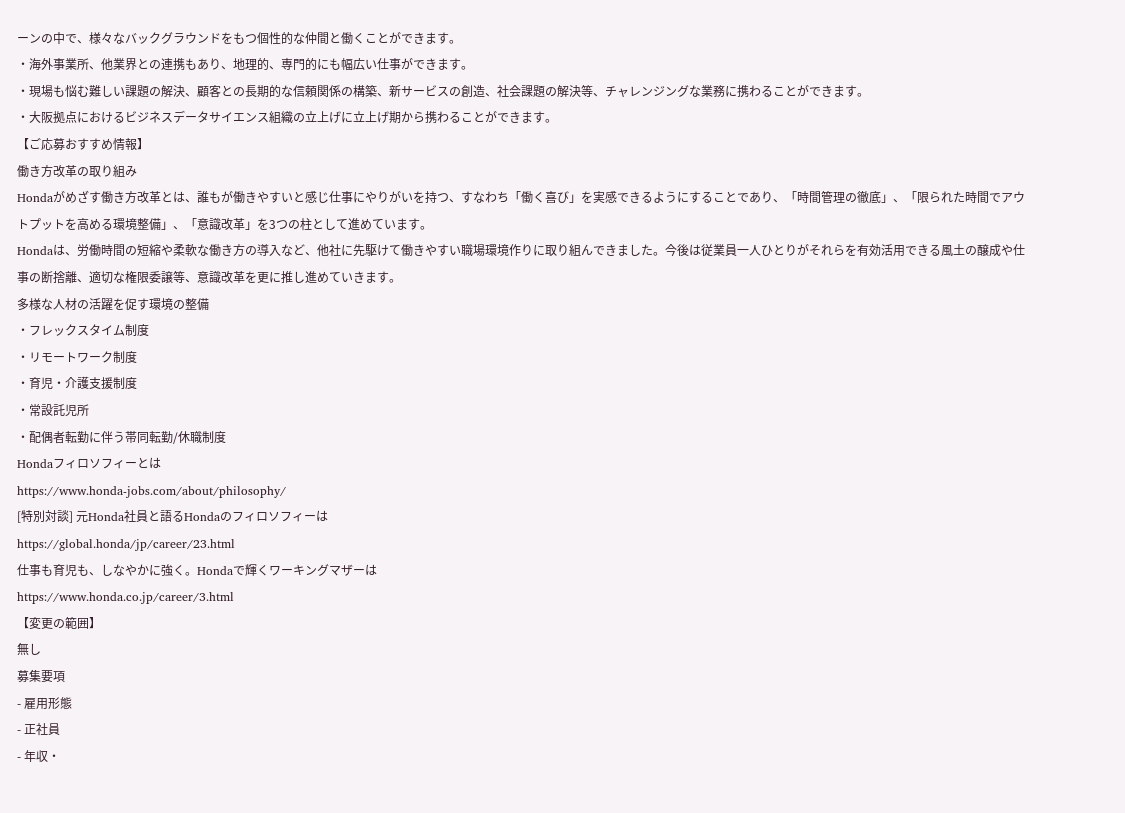ーンの中で、様々なバックグラウンドをもつ個性的な仲間と働くことができます。
・海外事業所、他業界との連携もあり、地理的、専門的にも幅広い仕事ができます。
・現場も悩む難しい課題の解決、顧客との長期的な信頼関係の構築、新サービスの創造、社会課題の解決等、チャレンジングな業務に携わることができます。
・大阪拠点におけるビジネスデータサイエンス組織の立上げに立上げ期から携わることができます。
【ご応募おすすめ情報】
働き方改革の取り組み
Hondaがめざす働き方改革とは、誰もが働きやすいと感じ仕事にやりがいを持つ、すなわち「働く喜び」を実感できるようにすることであり、「時間管理の徹底」、「限られた時間でアウトプットを高める環境整備」、「意識改革」を3つの柱として進めています。
Hondaは、労働時間の短縮や柔軟な働き方の導入など、他社に先駆けて働きやすい職場環境作りに取り組んできました。今後は従業員一人ひとりがそれらを有効活用できる風土の醸成や仕事の断捨離、適切な権限委譲等、意識改革を更に推し進めていきます。
多様な人材の活躍を促す環境の整備
・フレックスタイム制度
・リモートワーク制度
・育児・介護支援制度
・常設託児所
・配偶者転勤に伴う帯同転勤/休職制度
Hondaフィロソフィーとは
https://www.honda-jobs.com/about/philosophy/
[特別対談] 元Honda社員と語るHondaのフィロソフィーは
https://global.honda/jp/career/23.html
仕事も育児も、しなやかに強く。Hondaで輝くワーキングマザーは
https://www.honda.co.jp/career/3.html
【変更の範囲】
無し
募集要項
- 雇用形態
- 正社員
- 年収・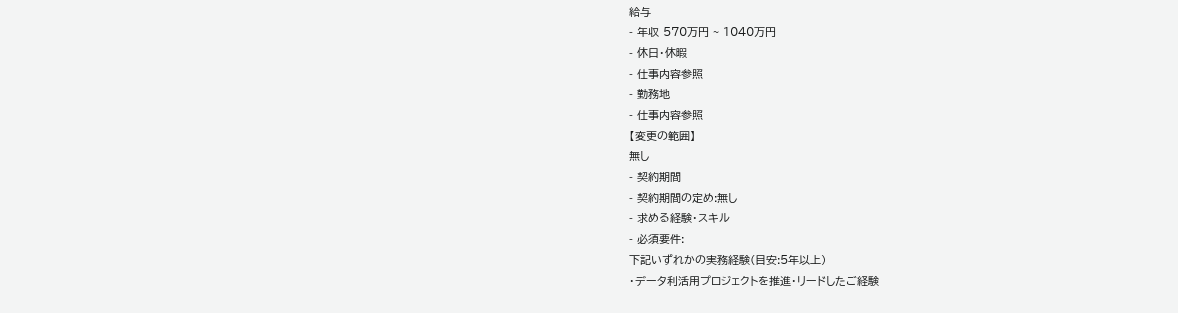給与
- 年収 570万円 ~ 1040万円
- 休日・休暇
- 仕事内容参照
- 勤務地
- 仕事内容参照
【変更の範囲】
無し
- 契約期間
- 契約期間の定め:無し
- 求める経験・スキル
- 必須要件:
下記いずれかの実務経験(目安:5年以上)
・データ利活用プロジェクトを推進・リードしたご経験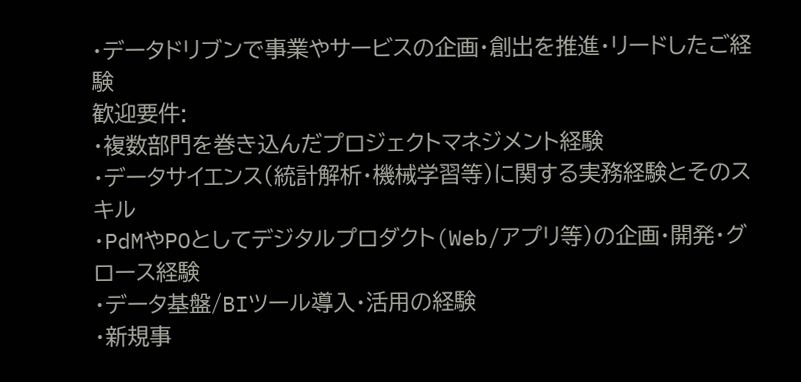・データドリブンで事業やサービスの企画・創出を推進・リードしたご経験
歓迎要件:
・複数部門を巻き込んだプロジェクトマネジメント経験
・データサイエンス(統計解析・機械学習等)に関する実務経験とそのスキル
・PdMやPOとしてデジタルプロダクト(Web/アプリ等)の企画・開発・グロース経験
・データ基盤/BIツール導入・活用の経験
・新規事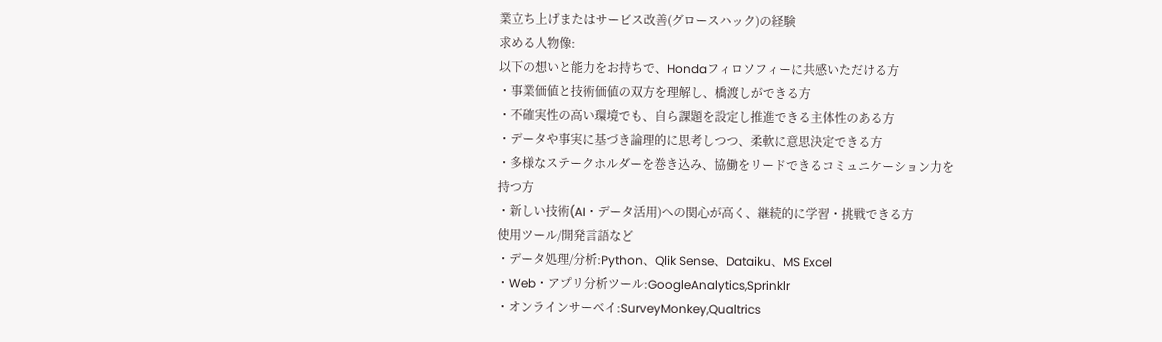業立ち上げまたはサービス改善(グロースハック)の経験
求める人物像:
以下の想いと能力をお持ちで、Hondaフィロソフィーに共感いただける方
・事業価値と技術価値の双方を理解し、橋渡しができる方
・不確実性の高い環境でも、自ら課題を設定し推進できる主体性のある方
・データや事実に基づき論理的に思考しつつ、柔軟に意思決定できる方
・多様なステークホルダーを巻き込み、協働をリードできるコミュニケーション力を持つ方
・新しい技術(AI・データ活用)への関心が高く、継続的に学習・挑戦できる方
使用ツール/開発言語など
・データ処理/分析:Python、Qlik Sense、Dataiku、MS Excel
・Web・アプリ分析ツール:GoogleAnalytics,Sprinklr
・オンラインサーベイ:SurveyMonkey,Qualtrics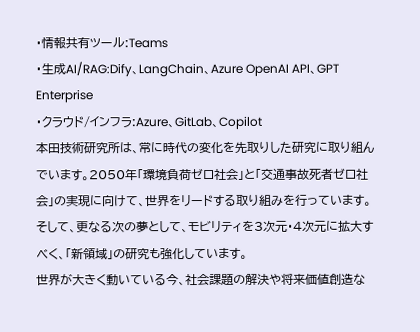・情報共有ツール:Teams
・生成AI/RAG:Dify、LangChain、Azure OpenAI API、GPT Enterprise
・クラウド/インフラ:Azure、GitLab、Copilot
本田技術研究所は、常に時代の変化を先取りした研究に取り組んでいます。2050年「環境負荷ゼロ社会」と「交通事故死者ゼロ社会」の実現に向けて、世界をリードする取り組みを行っています。そして、更なる次の夢として、モビリティを3次元・4次元に拡大すべく、「新領域」の研究も強化しています。
世界が大きく動いている今、社会課題の解決や将来価値創造な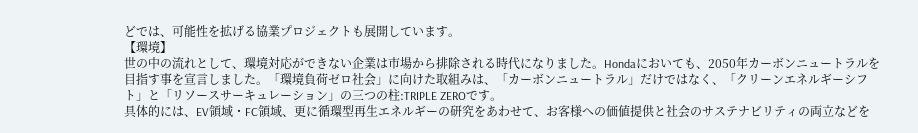どでは、可能性を拡げる協業プロジェクトも展開しています。
【環境】
世の中の流れとして、環境対応ができない企業は市場から排除される時代になりました。Hondaにおいても、2050年カーボンニュートラルを目指す事を宣言しました。「環境負荷ゼロ社会」に向けた取組みは、「カーボンニュートラル」だけではなく、「クリーンエネルギーシフト」と「リソースサーキュレーション」の三つの柱:TRIPLE ZEROです。
具体的には、EV領域・FC領域、更に循環型再生エネルギーの研究をあわせて、お客様への価値提供と社会のサステナビリティの両立などを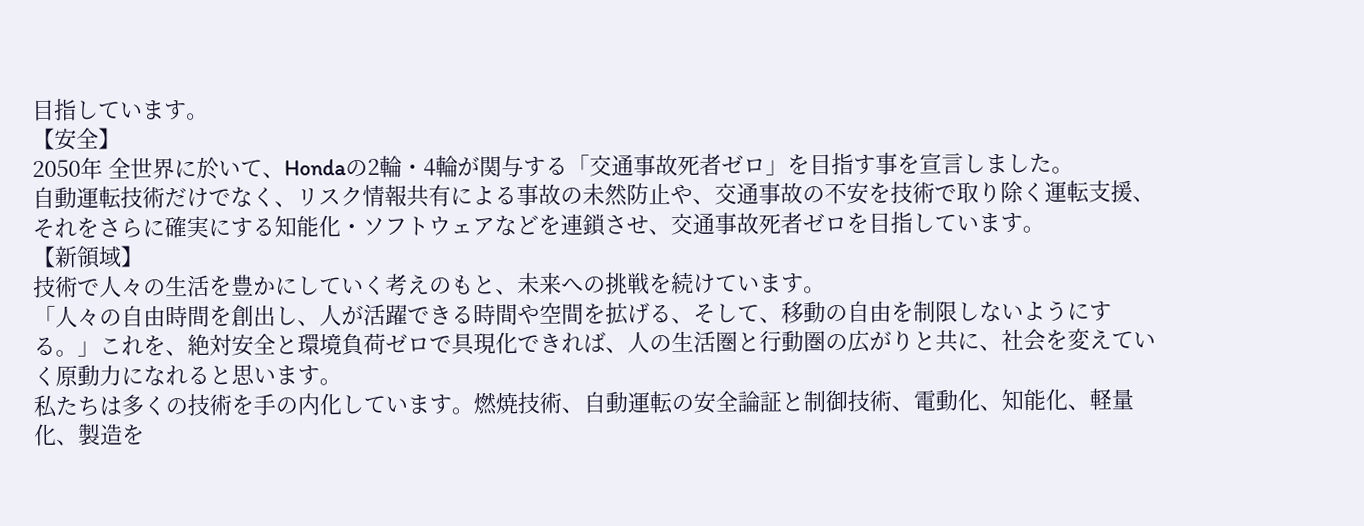目指しています。
【安全】
2050年 全世界に於いて、Hondaの2輪・4輪が関与する「交通事故死者ゼロ」を目指す事を宣言しました。
自動運転技術だけでなく、リスク情報共有による事故の未然防止や、交通事故の不安を技術で取り除く運転支援、それをさらに確実にする知能化・ソフトウェアなどを連鎖させ、交通事故死者ゼロを目指しています。
【新領域】
技術で人々の生活を豊かにしていく考えのもと、未来への挑戦を続けています。
「人々の自由時間を創出し、人が活躍できる時間や空間を拡げる、そして、移動の自由を制限しないようにする。」これを、絶対安全と環境負荷ゼロで具現化できれば、人の生活圏と行動圏の広がりと共に、社会を変えていく原動力になれると思います。
私たちは多くの技術を手の内化しています。燃焼技術、自動運転の安全論証と制御技術、電動化、知能化、軽量化、製造を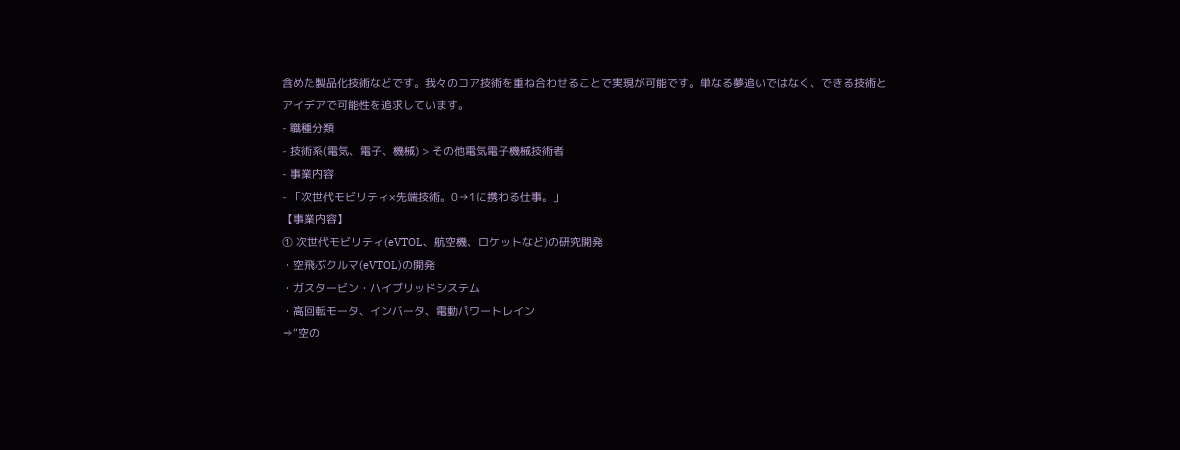含めた製品化技術などです。我々のコア技術を重ね合わせることで実現が可能です。単なる夢追いではなく、できる技術とアイデアで可能性を追求しています。
- 職種分類
- 技術系(電気、電子、機械) > その他電気電子機械技術者
- 事業内容
- 「次世代モビリティ×先端技術。0→1に携わる仕事。」
【事業内容】
① 次世代モビリティ(eVTOL、航空機、ロケットなど)の研究開発
・空飛ぶクルマ(eVTOL)の開発
・ガスタービン・ハイブリッドシステム
・高回転モータ、インバータ、電動パワートレイン
⇒“空の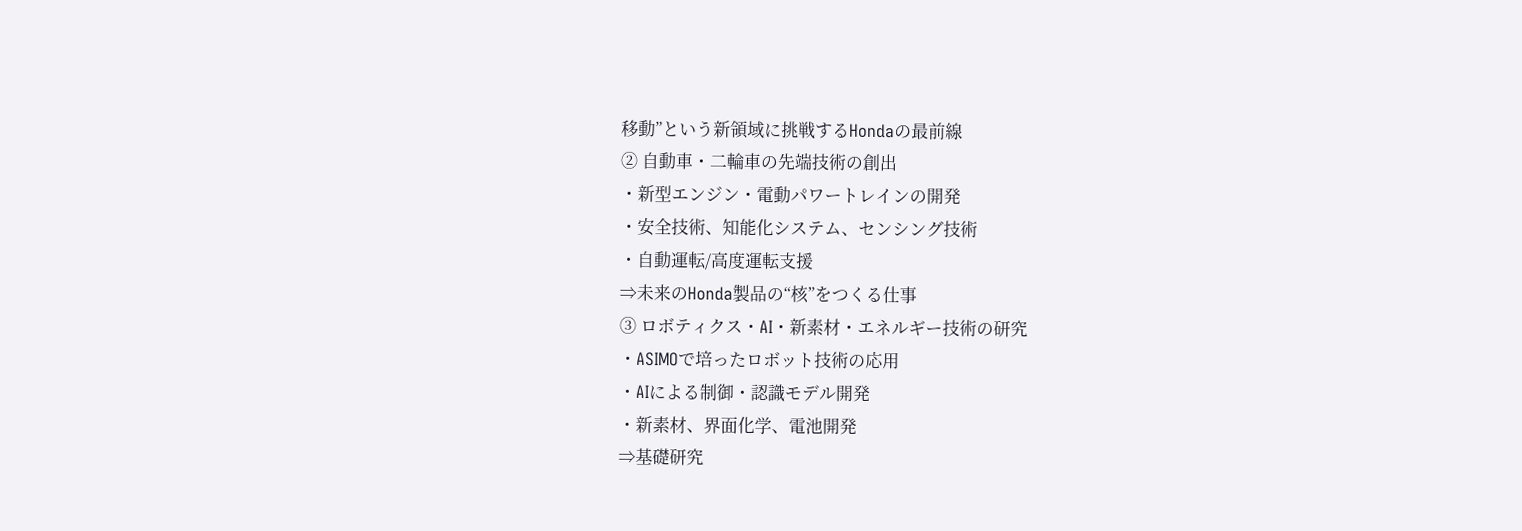移動”という新領域に挑戦するHondaの最前線
② 自動車・二輪車の先端技術の創出
・新型エンジン・電動パワートレインの開発
・安全技術、知能化システム、センシング技術
・自動運転/高度運転支援
⇒未来のHonda製品の“核”をつくる仕事
③ ロボティクス・AI・新素材・エネルギー技術の研究
・ASIMOで培ったロボット技術の応用
・AIによる制御・認識モデル開発
・新素材、界面化学、電池開発
⇒基礎研究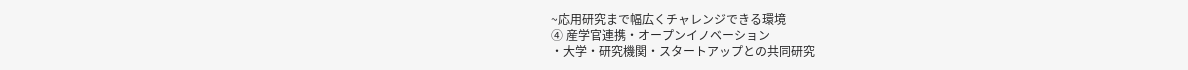~応用研究まで幅広くチャレンジできる環境
④ 産学官連携・オープンイノベーション
・大学・研究機関・スタートアップとの共同研究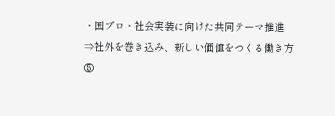・国プロ・社会実装に向けた共同テーマ推進
⇒社外を巻き込み、新しい価値をつくる働き方
⑤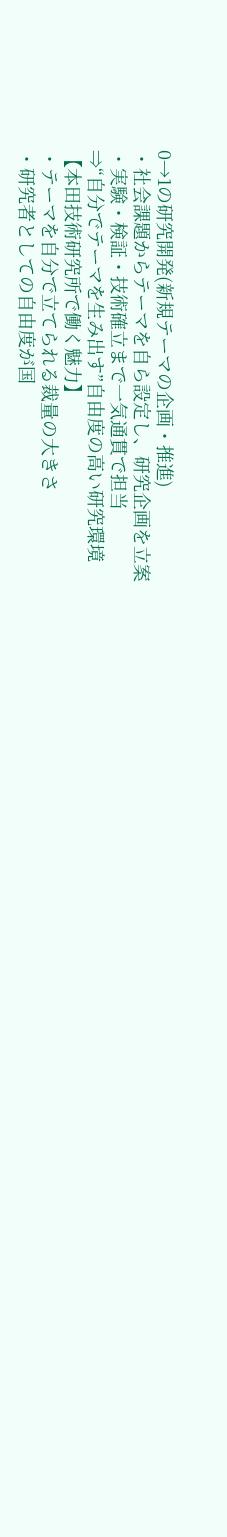0→1の研究開発(新規テーマの企画・推進)
・社会課題からテーマを自ら設定し、研究企画を立案
・実験・検証・技術確立まで一気通貫で担当
⇒“自分でテーマを生み出す”自由度の高い研究環境
【本田技術研究所で働く魅力】
・テーマを自分で立てられる裁量の大きさ
・研究者としての自由度が国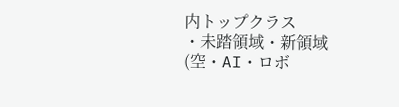内トップクラス
・未踏領域・新領域(空・AI・ロボ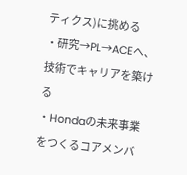ティクス)に挑める
・研究→PL→ACEへ、技術でキャリアを築ける
・Hondaの未来事業をつくるコアメンバ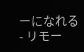ーになれる
- リモー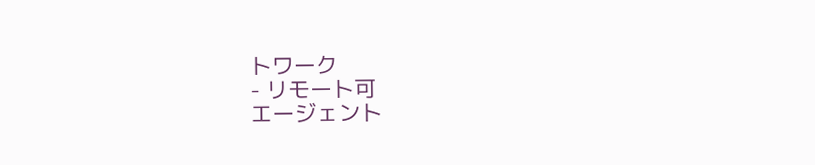トワーク
- リモート可
エージェント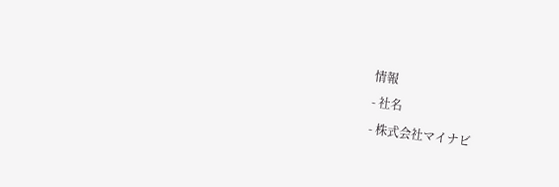情報
- 社名
- 株式会社マイナビ